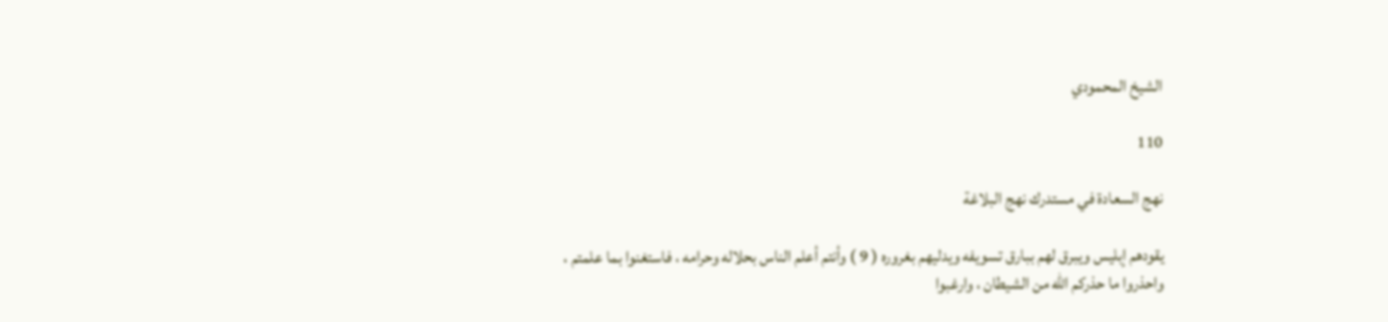الشيخ المحمودي

110

نهج السعادة في مستدرك نهج البلاغة

يقودهم إبليس ويبرق لهم ببارق تسويفه ويدليهم بغروره ( 9 ) وأنتم أعلم الناس بحلاله وحرامه ، فاستغنوا بما علمتم ، واحذروا ما حذركم الله من الشيطان ، وارغبوا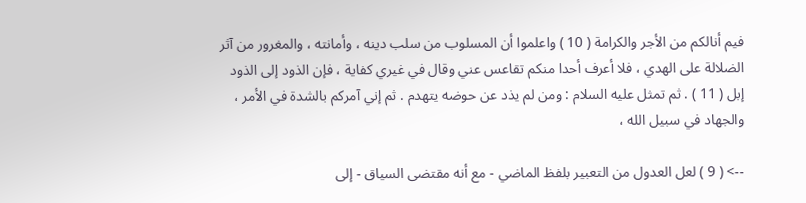فيم أنالكم من الأجر والكرامة ( 10 ) واعلموا أن المسلوب من سلب دينه ، وأمانته ، والمغرور من آثر الضلالة على الهدي ، فلا أعرف أحدا منكم تقاعس عني وقال في غيري كفاية ، فإن الذود إلى الذود إبل ( 11 ) . ثم تمثل عليه السلام : ومن لم يذد عن حوضه يتهدم . ثم إني آمركم بالشدة في الأمر ، والجهاد في سبيل الله ،

--> ( 9 ) لعل العدول من التعبير بلفظ الماضي - مع أنه مقتضى السياق - إلى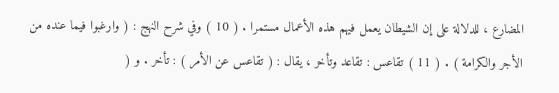المضارع ، للدلالة على إن الشيطان يعمل فيهم هذه الأعمال مستمرا . ( 10 ) وفي شرح النهج : ( وارغبوا فيما عنده من الأجر والكرامة ) . ( 11 ) تقاعس : تقاعد وتأخر ، يقال : ( تقاعس عن الأمر ) : تأخر . و (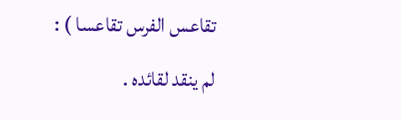تقاعس الفرس تقاعسا ) : لم ينقد لقائده .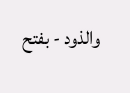والذود - بفتح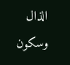الذال وسكون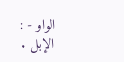الواو - : الإبل .